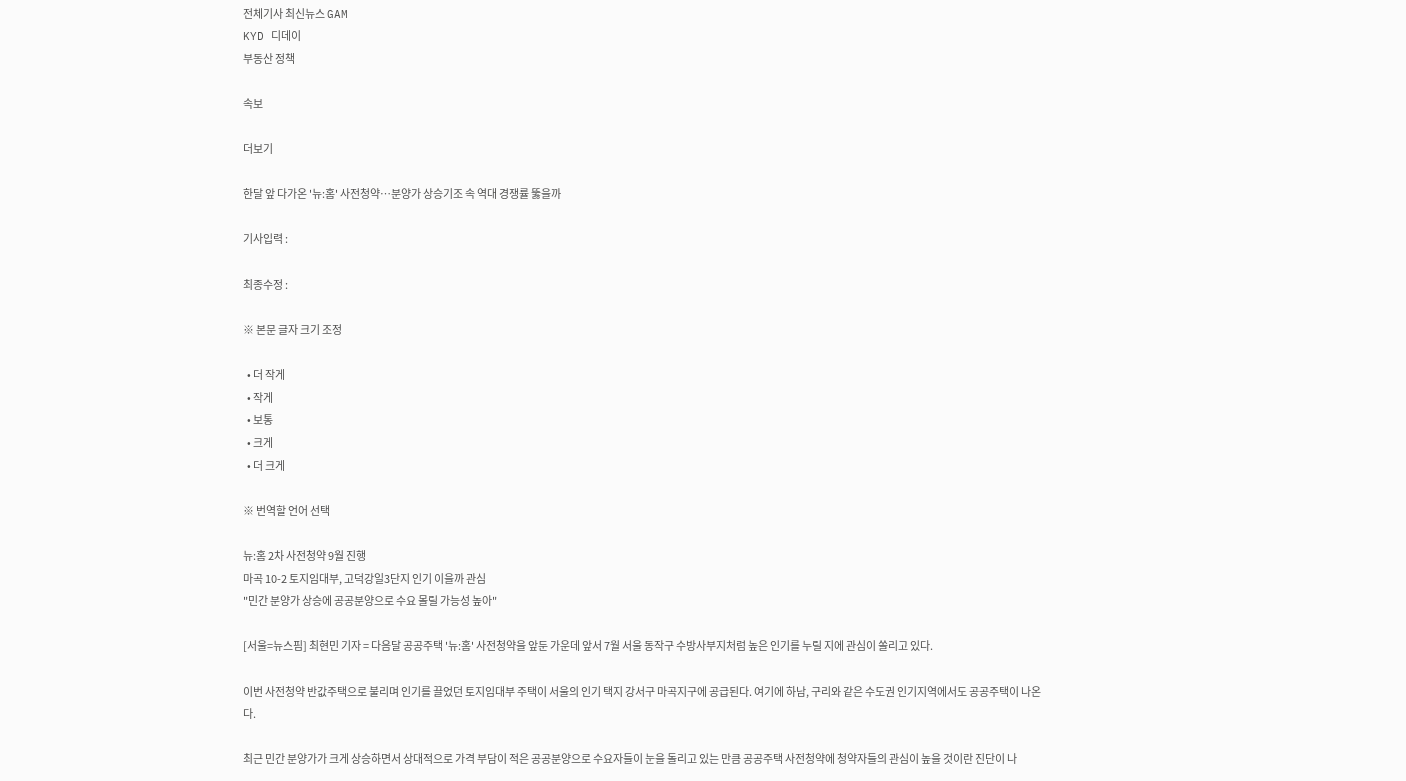전체기사 최신뉴스 GAM
KYD 디데이
부동산 정책

속보

더보기

한달 앞 다가온 '뉴:홈' 사전청약…분양가 상승기조 속 역대 경쟁률 뚫을까

기사입력 :

최종수정 :

※ 본문 글자 크기 조정

  • 더 작게
  • 작게
  • 보통
  • 크게
  • 더 크게

※ 번역할 언어 선택

뉴:홈 2차 사전청약 9월 진행
마곡 10-2 토지임대부, 고덕강일3단지 인기 이을까 관심
"민간 분양가 상승에 공공분양으로 수요 몰릴 가능성 높아"

[서울=뉴스핌] 최현민 기자 = 다음달 공공주택 '뉴:홈' 사전청약을 앞둔 가운데 앞서 7월 서울 동작구 수방사부지처럼 높은 인기를 누릴 지에 관심이 쏠리고 있다.

이번 사전청약 반값주택으로 불리며 인기를 끌었던 토지임대부 주택이 서울의 인기 택지 강서구 마곡지구에 공급된다. 여기에 하남, 구리와 같은 수도권 인기지역에서도 공공주택이 나온다.

최근 민간 분양가가 크게 상승하면서 상대적으로 가격 부담이 적은 공공분양으로 수요자들이 눈을 돌리고 있는 만큼 공공주택 사전청약에 청약자들의 관심이 높을 것이란 진단이 나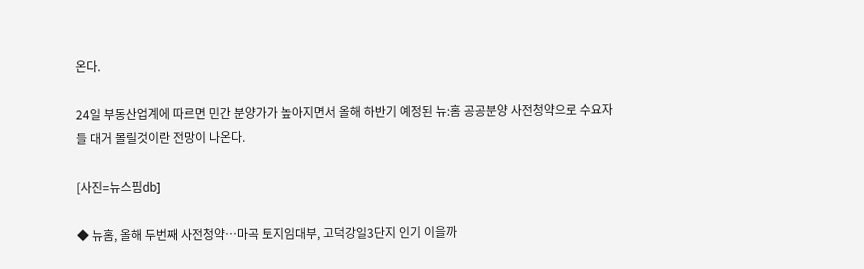온다.

24일 부동산업계에 따르면 민간 분양가가 높아지면서 올해 하반기 예정된 뉴:홈 공공분양 사전청약으로 수요자들 대거 몰릴것이란 전망이 나온다.

[사진=뉴스핌db]

◆ 뉴홈, 올해 두번째 사전청약…마곡 토지임대부, 고덕강일3단지 인기 이을까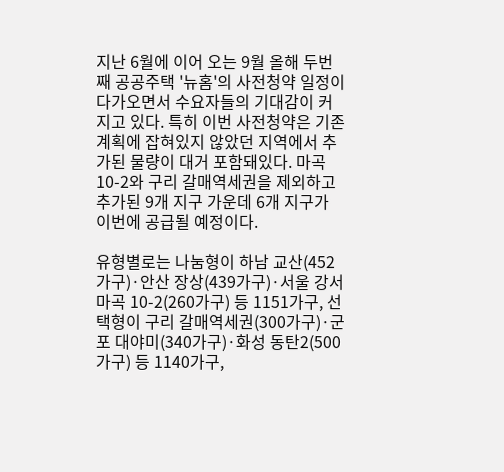지난 6월에 이어 오는 9월 올해 두번째 공공주택 '뉴홈'의 사전청약 일정이 다가오면서 수요자들의 기대감이 커지고 있다. 특히 이번 사전청약은 기존 계획에 잡혀있지 않았던 지역에서 추가된 물량이 대거 포함돼있다. 마곡 10-2와 구리 갈매역세권을 제외하고 추가된 9개 지구 가운데 6개 지구가 이번에 공급될 예정이다.

유형별로는 나눔형이 하남 교산(452가구)·안산 장상(439가구)·서울 강서마곡 10-2(260가구) 등 1151가구, 선택형이 구리 갈매역세권(300가구)·군포 대야미(340가구)·화성 동탄2(500가구) 등 1140가구,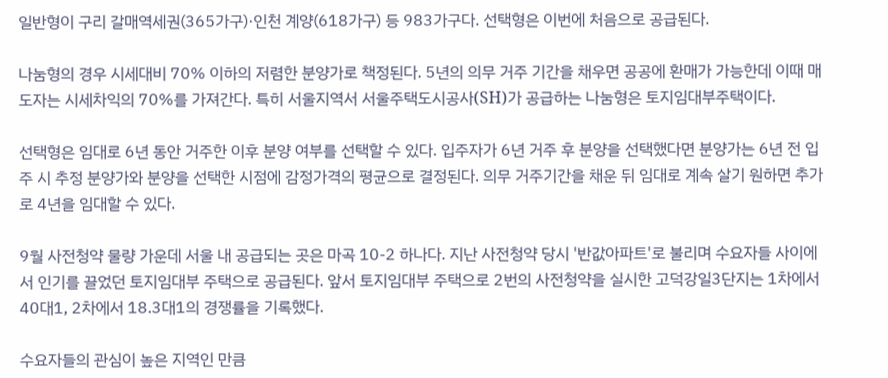일반형이 구리 갈매역세권(365가구)·인천 계양(618가구) 등 983가구다. 선택형은 이번에 처음으로 공급된다.

나눔형의 경우 시세대비 70% 이하의 저렴한 분양가로 책정된다. 5년의 의무 거주 기간을 채우면 공공에 환매가 가능한데 이때 매도자는 시세차익의 70%를 가져간다. 특히 서울지역서 서울주택도시공사(SH)가 공급하는 나눔형은 토지임대부주택이다.

선택형은 임대로 6년 동안 거주한 이후 분양 여부를 선택할 수 있다. 입주자가 6년 거주 후 분양을 선택했다면 분양가는 6년 전 입주 시 추정 분양가와 분양을 선택한 시점에 감정가격의 평균으로 결정된다. 의무 거주기간을 채운 뒤 임대로 계속 살기 원하면 추가로 4년을 임대할 수 있다.

9월 사전청약 물량 가운데 서울 내 공급되는 곳은 마곡 10-2 하나다. 지난 사전청약 당시 '반값아파트'로 불리며 수요자들 사이에서 인기를 끌었던 토지임대부 주택으로 공급된다. 앞서 토지임대부 주택으로 2번의 사전청약을 실시한 고덕강일3단지는 1차에서 40대1, 2차에서 18.3대1의 경쟁률을 기록했다.

수요자들의 관심이 높은 지역인 만큼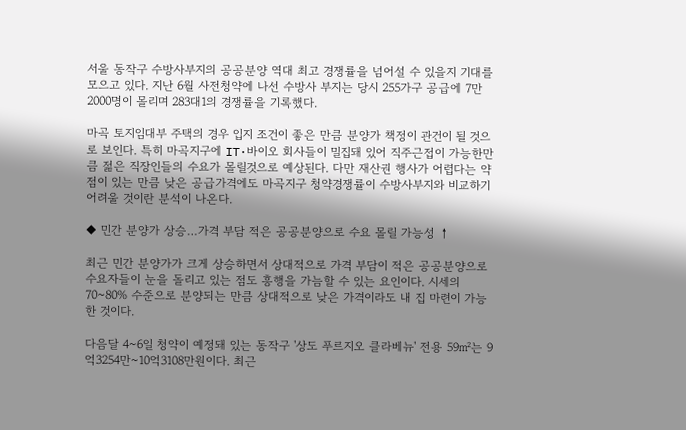서울 동작구 수방사부지의 공공분양 역대 최고 경쟁률을 넘어설 수 있을지 기대를 모으고 있다. 지난 6월 사전청약에 나선 수방사 부지는 당시 255가구 공급에 7만2000명이 몰리며 283대1의 경쟁률을 기록했다.

마곡 토지임대부 주택의 경우 입지 조건이 좋은 만큼 분양가 책정이 관건이 될 것으로 보인다. 특히 마곡지구에 IT·바이오 회사들이 밀집돼 있어 직주근접이 가능한만큼 젊은 직장인들의 수요가 몰릴것으로 예상된다. 다만 재산권 행사가 어렵다는 약점이 있는 만큼 낮은 공급가격에도 마곡지구 청약경쟁률이 수방사부지와 비교하기 어려울 것이란 분석이 나온다.

◆ 민간 분양가 상승…가격 부담 적은 공공분양으로 수요 몰릴 가능성 ↑

최근 민간 분양가가 크게 상승하면서 상대적으로 가격 부담이 적은 공공분양으로 수요자들이 눈을 돌리고 있는 점도 흥행을 가늠할 수 있는 요인이다. 시세의 70~80% 수준으로 분양되는 만큼 상대적으로 낮은 가격이라도 내 집 마련이 가능한 것이다.

다음달 4~6일 청약이 예정돼 있는 동작구 '상도 푸르지오 클라베뉴' 전용 59㎡는 9억3254만~10억3108만원이다. 최근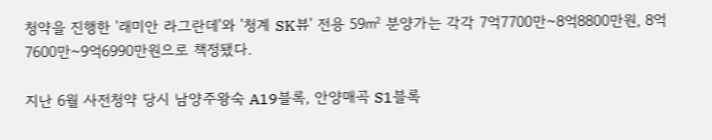청약을 진행한 '래미안 라그란데'와 '청계 SK뷰' 전용 59㎡ 분양가는 각각 7억7700만~8억8800만원, 8억7600만~9억6990만원으로 책정됐다.

지난 6월 사전청약 당시 남양주왕숙 A19블록, 안양매곡 S1블록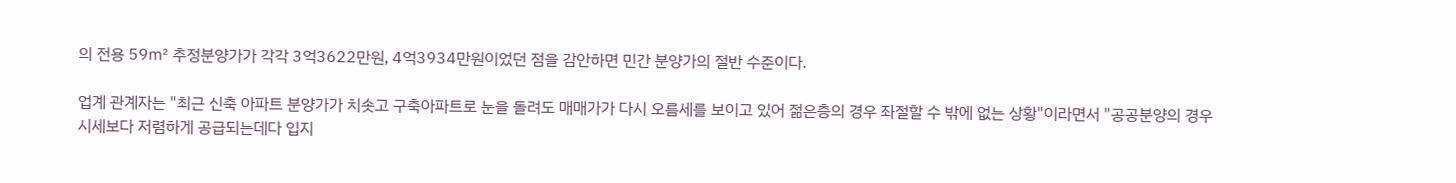의 전용 59㎡ 추정분양가가 각각 3억3622만원, 4억3934만원이었던 점을 감안하면 민간 분양가의 절반 수준이다.

업계 관계자는 "최근 신축 아파트 분양가가 치솟고 구축아파트로 눈을 돌려도 매매가가 다시 오름세를 보이고 있어 젊은층의 경우 좌절할 수 밖에 없는 상황"이라면서 "공공분양의 경우 시세보다 저렴하게 공급되는데다 입지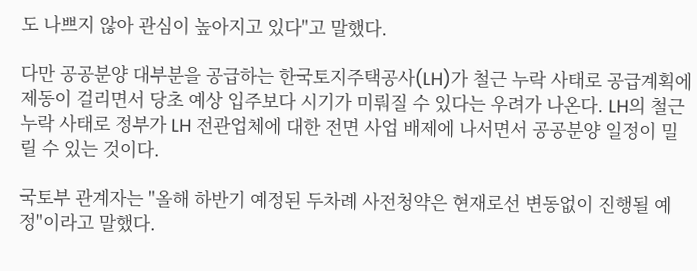도 나쁘지 않아 관심이 높아지고 있다"고 말했다.

다만 공공분양 대부분을 공급하는 한국토지주택공사(LH)가 철근 누락 사태로 공급계획에 제동이 걸리면서 당초 예상 입주보다 시기가 미뤄질 수 있다는 우려가 나온다. LH의 철근누락 사태로 정부가 LH 전관업체에 대한 전면 사업 배제에 나서면서 공공분양 일정이 밀릴 수 있는 것이다.

국토부 관계자는 "올해 하반기 예정된 두차례 사전청약은 현재로선 변동없이 진행될 예정"이라고 말했다.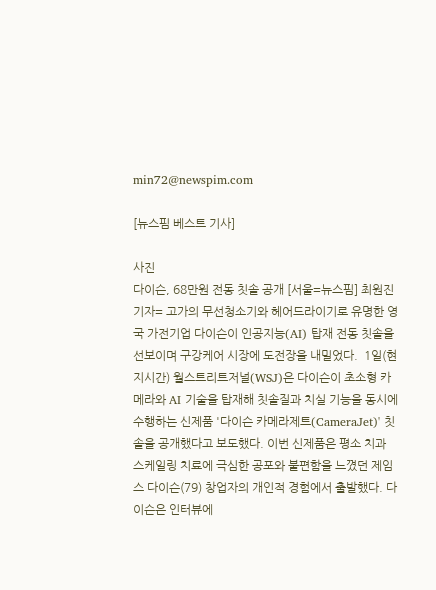min72@newspim.com

[뉴스핌 베스트 기사]

사진
다이슨, 68만원 전동 칫솔 공개 [서울=뉴스핌] 최원진 기자= 고가의 무선청소기와 헤어드라이기로 유명한 영국 가전기업 다이슨이 인공지능(AI) 탑재 전동 칫솔을 선보이며 구강케어 시장에 도전장을 내밀었다.  1일(현지시간) 월스트리트저널(WSJ)은 다이슨이 초소형 카메라와 AI 기술을 탑재해 칫솔질과 치실 기능을 동시에 수행하는 신제품 '다이슨 카메라제트(CameraJet)' 칫솔을 공개했다고 보도했다. 이번 신제품은 평소 치과 스케일링 치료에 극심한 공포와 불편함을 느꼈던 제임스 다이슨(79) 창업자의 개인적 경험에서 출발했다. 다이슨은 인터뷰에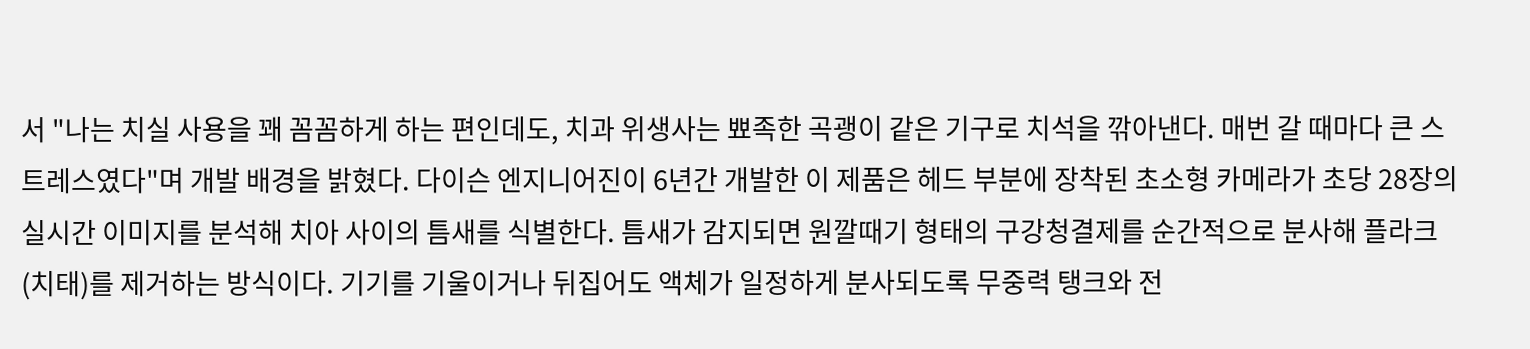서 "나는 치실 사용을 꽤 꼼꼼하게 하는 편인데도, 치과 위생사는 뾰족한 곡괭이 같은 기구로 치석을 깎아낸다. 매번 갈 때마다 큰 스트레스였다"며 개발 배경을 밝혔다. 다이슨 엔지니어진이 6년간 개발한 이 제품은 헤드 부분에 장착된 초소형 카메라가 초당 28장의 실시간 이미지를 분석해 치아 사이의 틈새를 식별한다. 틈새가 감지되면 원깔때기 형태의 구강청결제를 순간적으로 분사해 플라크(치태)를 제거하는 방식이다. 기기를 기울이거나 뒤집어도 액체가 일정하게 분사되도록 무중력 탱크와 전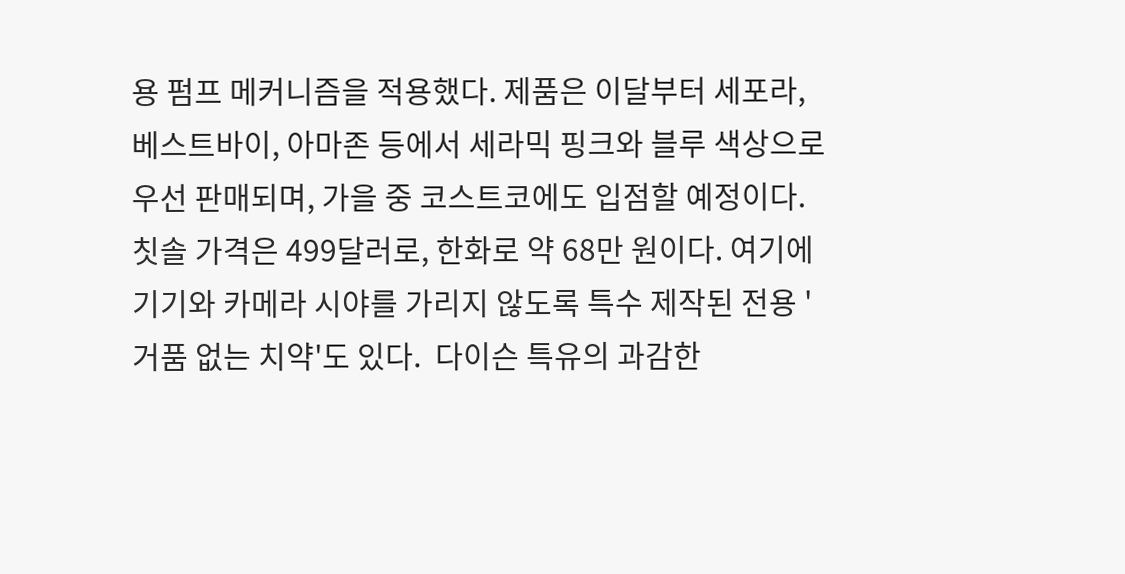용 펌프 메커니즘을 적용했다. 제품은 이달부터 세포라, 베스트바이, 아마존 등에서 세라믹 핑크와 블루 색상으로 우선 판매되며, 가을 중 코스트코에도 입점할 예정이다. 칫솔 가격은 499달러로, 한화로 약 68만 원이다. 여기에 기기와 카메라 시야를 가리지 않도록 특수 제작된 전용 '거품 없는 치약'도 있다.  다이슨 특유의 과감한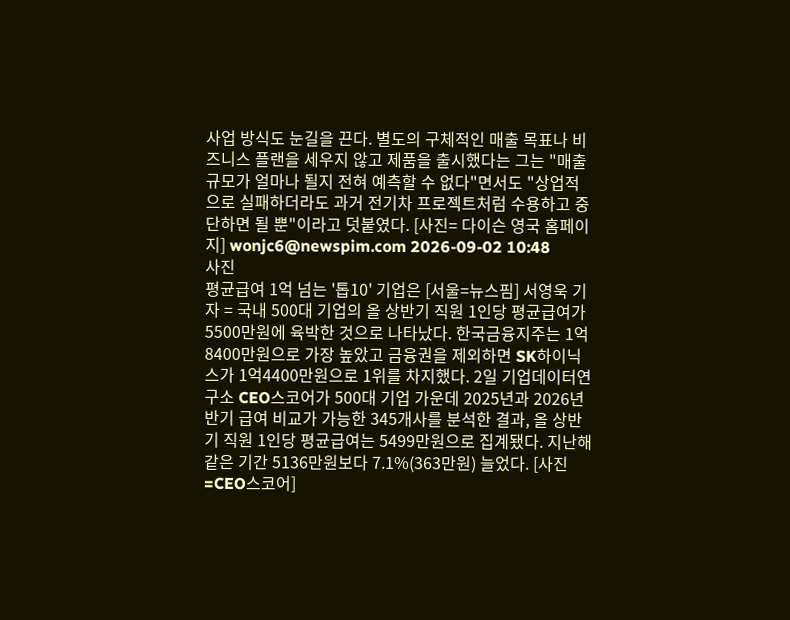사업 방식도 눈길을 끈다. 별도의 구체적인 매출 목표나 비즈니스 플랜을 세우지 않고 제품을 출시했다는 그는 "매출 규모가 얼마나 될지 전혀 예측할 수 없다"면서도 "상업적으로 실패하더라도 과거 전기차 프로젝트처럼 수용하고 중단하면 될 뿐"이라고 덧붙였다. [사진= 다이슨 영국 홈페이지] wonjc6@newspim.com 2026-09-02 10:48
사진
평균급여 1억 넘는 '톱10' 기업은 [서울=뉴스핌] 서영욱 기자 = 국내 500대 기업의 올 상반기 직원 1인당 평균급여가 5500만원에 육박한 것으로 나타났다. 한국금융지주는 1억8400만원으로 가장 높았고 금융권을 제외하면 SK하이닉스가 1억4400만원으로 1위를 차지했다. 2일 기업데이터연구소 CEO스코어가 500대 기업 가운데 2025년과 2026년 반기 급여 비교가 가능한 345개사를 분석한 결과, 올 상반기 직원 1인당 평균급여는 5499만원으로 집계됐다. 지난해 같은 기간 5136만원보다 7.1%(363만원) 늘었다. [사진=CEO스코어]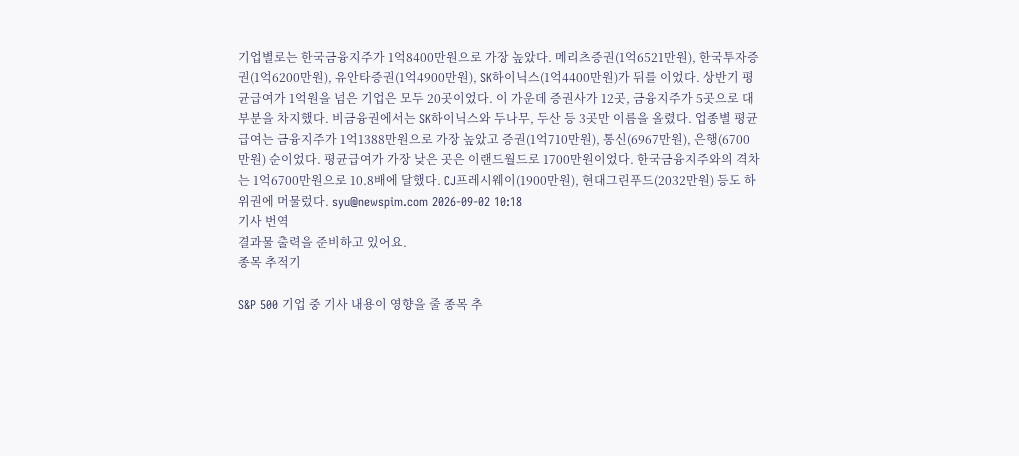기업별로는 한국금융지주가 1억8400만원으로 가장 높았다. 메리츠증권(1억6521만원), 한국투자증권(1억6200만원), 유안타증권(1억4900만원), SK하이닉스(1억4400만원)가 뒤를 이었다. 상반기 평균급여가 1억원을 넘은 기업은 모두 20곳이었다. 이 가운데 증권사가 12곳, 금융지주가 5곳으로 대부분을 차지했다. 비금융권에서는 SK하이닉스와 두나무, 두산 등 3곳만 이름을 올렸다. 업종별 평균급여는 금융지주가 1억1388만원으로 가장 높았고 증권(1억710만원), 통신(6967만원), 은행(6700만원) 순이었다. 평균급여가 가장 낮은 곳은 이랜드월드로 1700만원이었다. 한국금융지주와의 격차는 1억6700만원으로 10.8배에 달했다. CJ프레시웨이(1900만원), 현대그린푸드(2032만원) 등도 하위권에 머물렀다. syu@newspim.com 2026-09-02 10:18
기사 번역
결과물 출력을 준비하고 있어요.
종목 추적기

S&P 500 기업 중 기사 내용이 영향을 줄 종목 추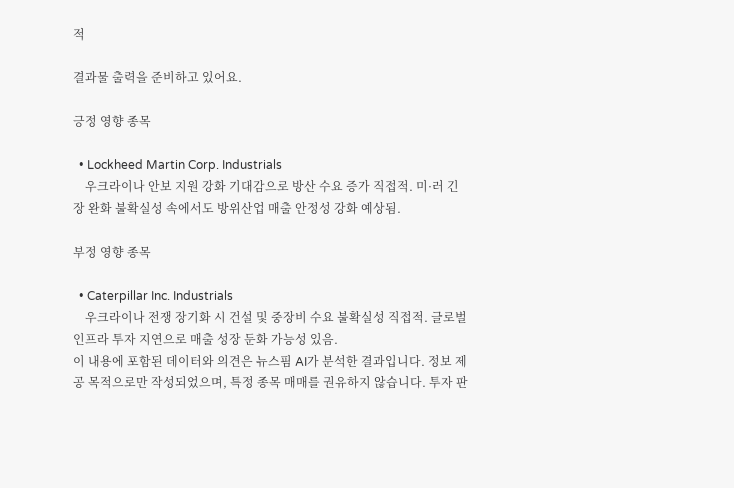적

결과물 출력을 준비하고 있어요.

긍정 영향 종목

  • Lockheed Martin Corp. Industrials
    우크라이나 안보 지원 강화 기대감으로 방산 수요 증가 직접적. 미·러 긴장 완화 불확실성 속에서도 방위산업 매출 안정성 강화 예상됨.

부정 영향 종목

  • Caterpillar Inc. Industrials
    우크라이나 전쟁 장기화 시 건설 및 중장비 수요 불확실성 직접적. 글로벌 인프라 투자 지연으로 매출 성장 둔화 가능성 있음.
이 내용에 포함된 데이터와 의견은 뉴스핌 AI가 분석한 결과입니다. 정보 제공 목적으로만 작성되었으며, 특정 종목 매매를 권유하지 않습니다. 투자 판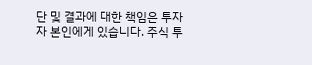단 및 결과에 대한 책임은 투자자 본인에게 있습니다. 주식 투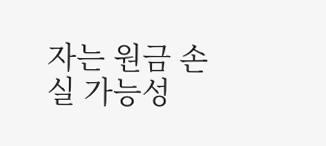자는 원금 손실 가능성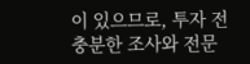이 있으므로, 투자 전 충분한 조사와 전문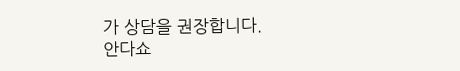가 상담을 권장합니다.
안다쇼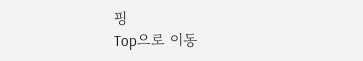핑
Top으로 이동